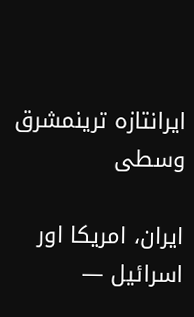ایرانتازہ ترینمشرق وسطی

ایران، امریکا اور اسرائیل —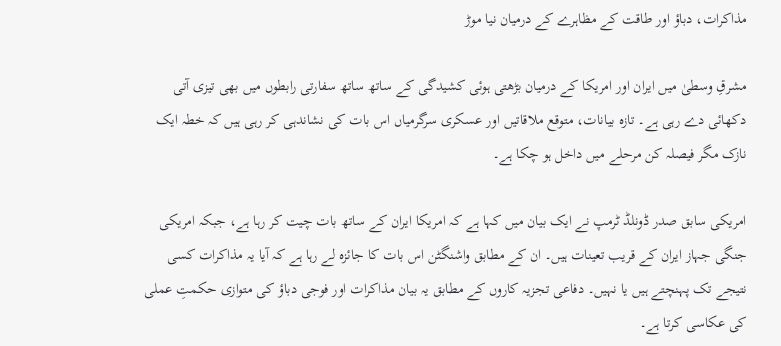مذاکرات، دباؤ اور طاقت کے مظاہرے کے درمیان نیا موڑ

مشرقِ وسطیٰ میں ایران اور امریکا کے درمیان بڑھتی ہوئی کشیدگی کے ساتھ ساتھ سفارتی رابطوں میں بھی تیزی آتی دکھائی دے رہی ہے۔ تازہ بیانات، متوقع ملاقاتیں اور عسکری سرگرمیاں اس بات کی نشاندہی کر رہی ہیں کہ خطہ ایک نازک مگر فیصلہ کن مرحلے میں داخل ہو چکا ہے۔

امریکی سابق صدر ڈونلڈ ٹرمپ نے ایک بیان میں کہا ہے کہ امریکا ایران کے ساتھ بات چیت کر رہا ہے، جبکہ امریکی جنگی جہاز ایران کے قریب تعینات ہیں۔ ان کے مطابق واشنگٹن اس بات کا جائزہ لے رہا ہے کہ آیا یہ مذاکرات کسی نتیجے تک پہنچتے ہیں یا نہیں۔ دفاعی تجزیہ کاروں کے مطابق یہ بیان مذاکرات اور فوجی دباؤ کی متوازی حکمتِ عملی کی عکاسی کرتا ہے۔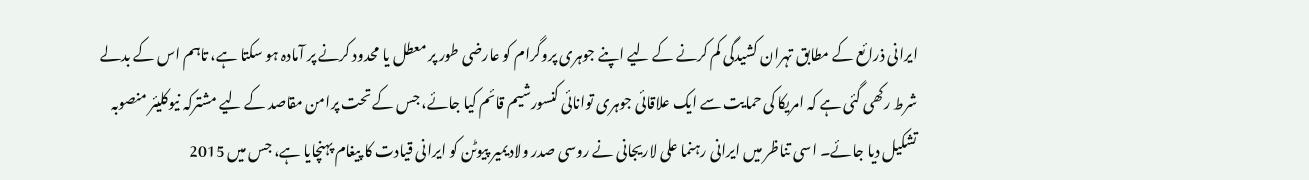ایرانی ذرائع کے مطابق تہران کشیدگی کم کرنے کے لیے اپنے جوہری پروگرام کو عارضی طور پر معطل یا محدود کرنے پر آمادہ ہو سکتا ہے، تاہم اس کے بدلے شرط رکھی گئی ہے کہ امریکا کی حمایت سے ایک علاقائی جوہری توانائی کنسورشیم قائم کیا جائے، جس کے تحت پرامن مقاصد کے لیے مشترکہ نیوکلیئر منصوبہ تشکیل دیا جائے۔ اسی تناظر میں ایرانی رہنما علی لاریجانی نے روسی صدر ولادیمیر پیوٹن کو ایرانی قیادت کا پیغام پہنچایا ہے، جس میں 2015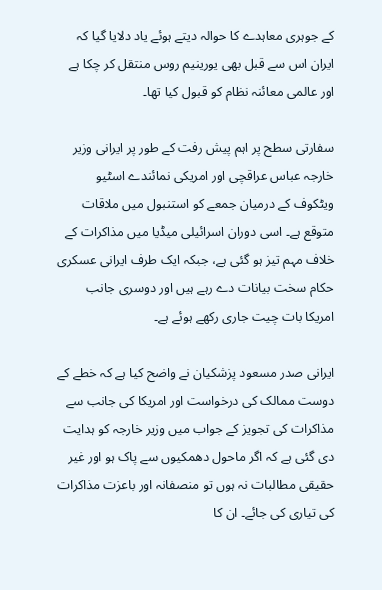کے جوہری معاہدے کا حوالہ دیتے ہوئے یاد دلایا گیا کہ ایران اس سے قبل بھی یورینیم روس منتقل کر چکا ہے اور عالمی معائنہ نظام کو قبول کیا تھا۔

سفارتی سطح پر اہم پیش رفت کے طور پر ایرانی وزیر خارجہ عباس عراقچی اور امریکی نمائندے اسٹیو ویٹکوف کے درمیان جمعے کو استنبول میں ملاقات متوقع ہے۔ اسی دوران اسرائیلی میڈیا میں مذاکرات کے خلاف مہم تیز ہو گئی ہے، جبکہ ایک طرف ایرانی عسکری حکام سخت بیانات دے رہے ہیں اور دوسری جانب امریکا بات چیت جاری رکھے ہوئے ہے۔

ایرانی صدر مسعود پزشکیان نے واضح کیا ہے کہ خطے کے دوست ممالک کی درخواست اور امریکا کی جانب سے مذاکرات کی تجویز کے جواب میں وزیر خارجہ کو ہدایت دی گئی ہے کہ اگر ماحول دھمکیوں سے پاک ہو اور غیر حقیقی مطالبات نہ ہوں تو منصفانہ اور باعزت مذاکرات کی تیاری کی جائے۔ ان کا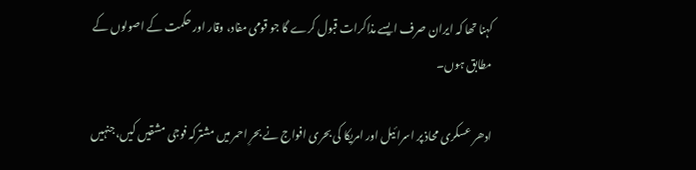کہنا تھا کہ ایران صرف ایسے مذاکرات قبول کرے گا جو قومی مفاد، وقار اور حکمت کے اصولوں کے مطابق ہوں۔

ادھر عسکری محاذ پر اسرائیل اور امریکا کی بحری افواج نے بحرِ احمر میں مشترکہ فوجی مشقیں کیں، جنہیں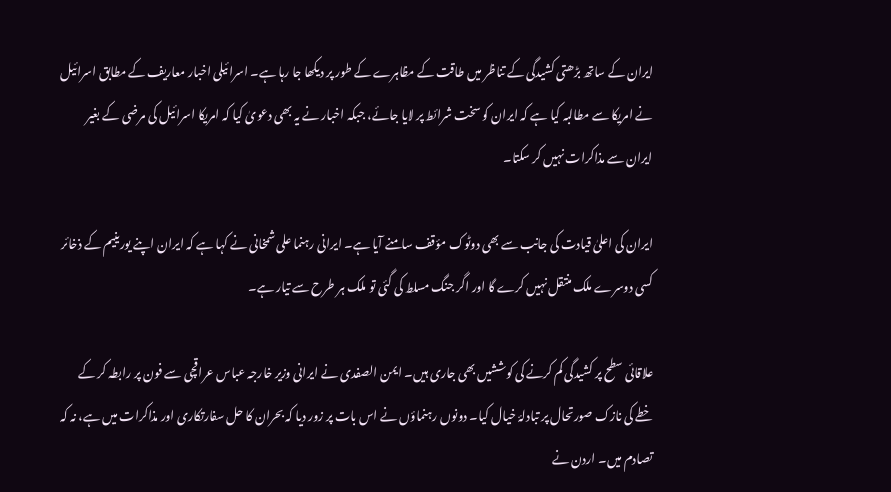ایران کے ساتھ بڑھتی کشیدگی کے تناظر میں طاقت کے مظاہرے کے طور پر دیکھا جا رہا ہے۔ اسرائیلی اخبار معاریف کے مطابق اسرائیل نے امریکا سے مطالبہ کیا ہے کہ ایران کو سخت شرائط پر لایا جائے، جبکہ اخبار نے یہ بھی دعویٰ کیا کہ امریکا اسرائیل کی مرضی کے بغیر ایران سے مذاکرات نہیں کر سکتا۔

ایران کی اعلیٰ قیادت کی جانب سے بھی دوٹوک مؤقف سامنے آیا ہے۔ ایرانی رہنما علی شمخانی نے کہا ہے کہ ایران اپنے یورینیم کے ذخائر کسی دوسرے ملک منتقل نہیں کرے گا اور اگر جنگ مسلط کی گئی تو ملک ہر طرح سے تیار ہے۔

علاقائی سطح پر کشیدگی کم کرنے کی کوششیں بھی جاری ہیں۔ ایمن الصفدی نے ایرانی وزیر خارجہ عباس عراقچی سے فون پر رابطہ کر کے خطے کی نازک صورتحال پر تبادلۂ خیال کیا۔ دونوں رہنماؤں نے اس بات پر زور دیا کہ بحران کا حل سفارتکاری اور مذاکرات میں ہے، نہ کہ تصادم میں۔ اردن نے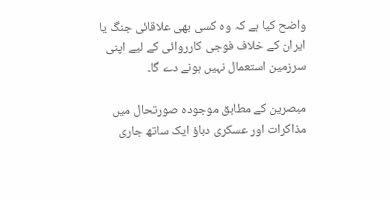واضح کیا ہے کہ وہ کسی بھی علاقائی جنگ یا ایران کے خلاف فوجی کارروائی کے لیے اپنی سرزمین استعمال نہیں ہونے دے گا۔

مبصرین کے مطابق موجودہ صورتحال میں مذاکرات اور عسکری دباؤ ایک ساتھ جاری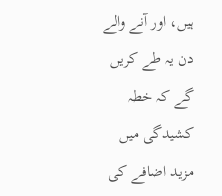ہیں، اور آنے والے دن یہ طے کریں گے کہ خطہ کشیدگی میں مزید اضافے کی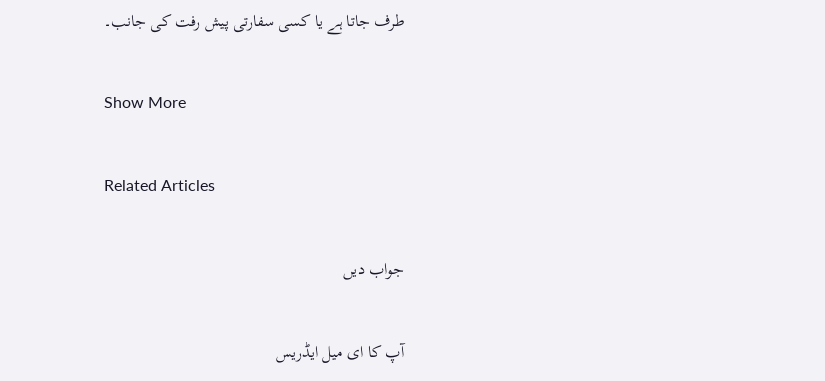طرف جاتا ہے یا کسی سفارتی پیش رفت کی جانب۔

Show More

Related Articles

جواب دیں

آپ کا ای میل ایڈریس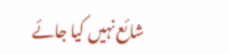شائع نہیں کیا جائے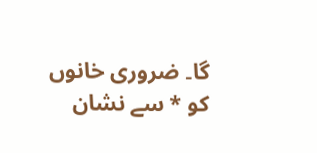گا۔ ضروری خانوں کو * سے نشان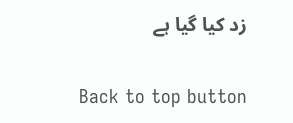زد کیا گیا ہے

Back to top button